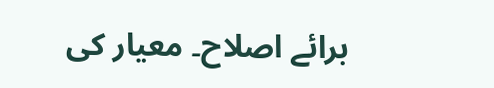برائے اصلاح۔ معیار کی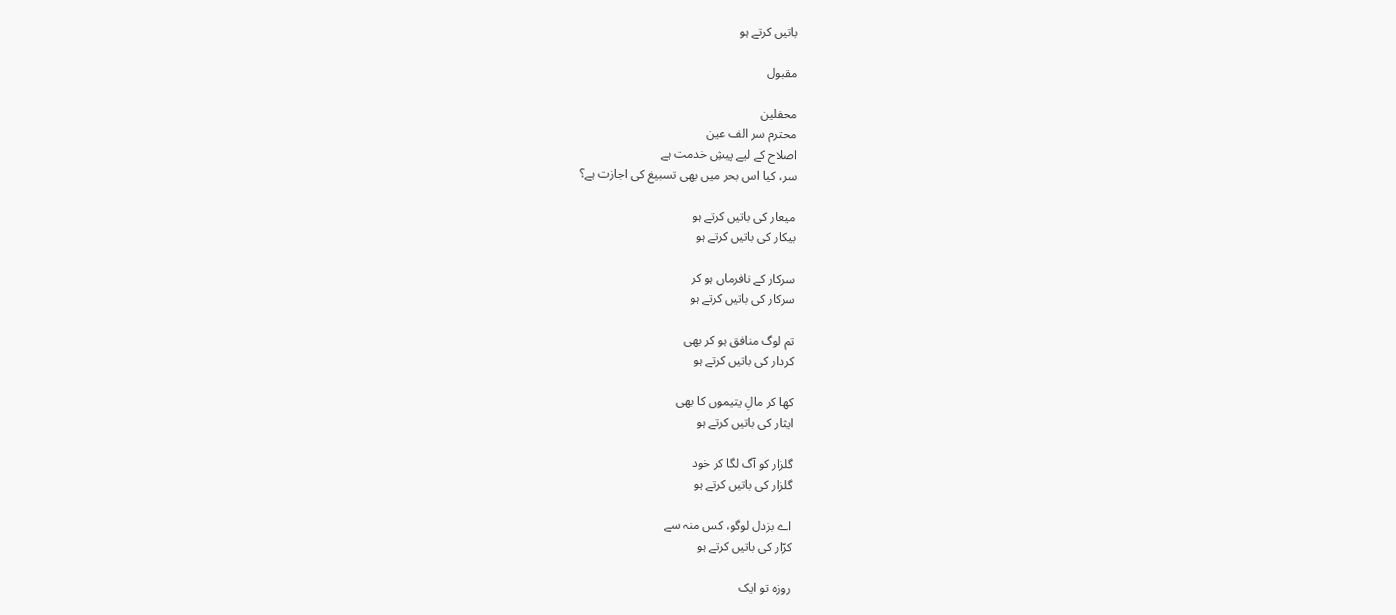باتیں کرتے ہو

مقبول

محفلین
محترم سر الف عین
اصلاح کے لیے پیشِ خدمت ہے
سر، کیا اس بحر میں بھی تسبیغ کی اجازت ہے؟

میعار کی باتیں کرتے ہو
بیکار کی باتیں کرتے ہو

سرکار کے نافرماں ہو کر
سرکار کی باتیں کرتے ہو

تم لوگ منافق ہو کر بھی
کردار کی باتیں کرتے ہو

کھا کر مالِ یتیموں کا بھی
ایثار کی باتیں کرتے ہو

گلزار کو آگ لگا کر خود
گلزار کی باتیں کرتے ہو

اے بزدل لوگو، کس منہ سے
کرّار کی باتیں کرتے ہو

روزہ تو ایک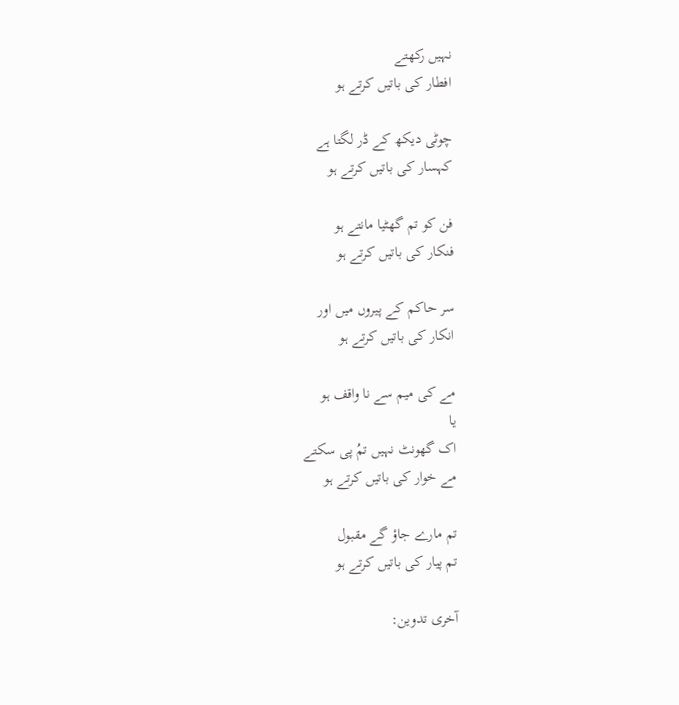نہیں رکھتے
افطار کی باتیں کرتے ہو

چوٹی دیکھ کے ڈر لگتا ہے
کہسار کی باتیں کرتے ہو

فن کو تم گھٹیا مانتے ہو
فنکار کی باتیں کرتے ہو

سر حاکم کے پیروں میں اور
انکار کی باتیں کرتے ہو

مے کی میم سے نا واقف ہو
یا
اک گھونٹ نہیں تمُ پی سکتے
مے خوار کی باتیں کرتے ہو

تم مارے جاؤ گے مقبول
تم پیار کی باتیں کرتے ہو

آخری تدوین: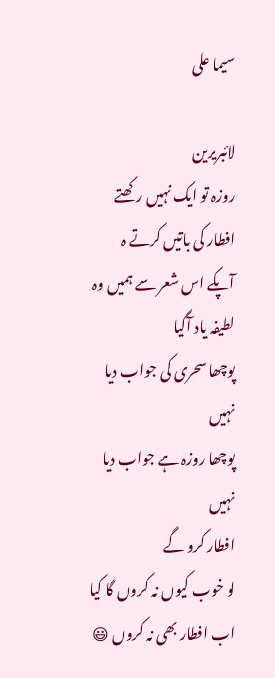سیما علی

لائبریرین
روزہ تو ایک نہیں رکھتے
افطار کی باتیں کرتے ہ
آپکے اس شعر سے ہمیں وہ لطیفہ یاد آگیا
پوچھا سحری کی جواب دیا نہیں
پوچھا روزہ ہے جواب دیا نہیں
افطار کرو گے
لو خوب کیوں نہ کروں گا کیا اب افطار بھی نہ کروں 😃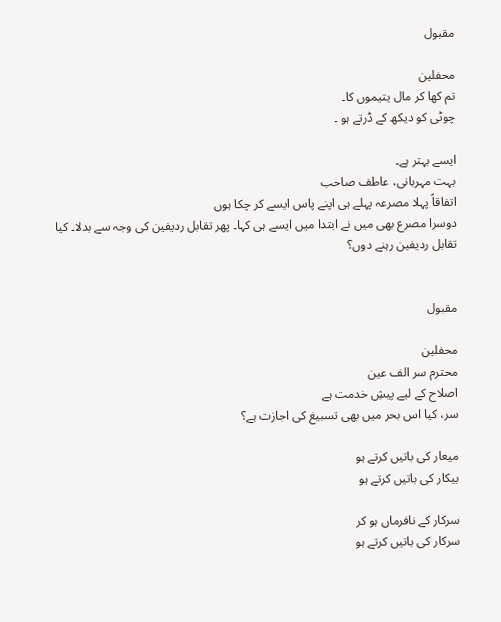مقبول

محفلین
تم کھا کر مال یتیموں کا۔
چوٹی کو دیکھ کے ڈرتے ہو ۔

ایسے بہتر ہے۔
بہت مہربانی، عاطف صاحب
اتفاقاً پہلا مصرعہ پہلے ہی اپنے پاس ایسے کر چکا ہوں
دوسرا مصرع بھی میں نے ابتدا میں ایسے ہی کہا۔ پھر تقابل ردیفین کی وجہ سے بدلا۔ کیا تقابل ردیفین رہنے دوں؟


مقبول

محفلین
محترم سر الف عین
اصلاح کے لیے پیشِ خدمت ہے
سر، کیا اس بحر میں بھی تسبیغ کی اجازت ہے؟

میعار کی باتیں کرتے ہو
بیکار کی باتیں کرتے ہو

سرکار کے نافرماں ہو کر
سرکار کی باتیں کرتے ہو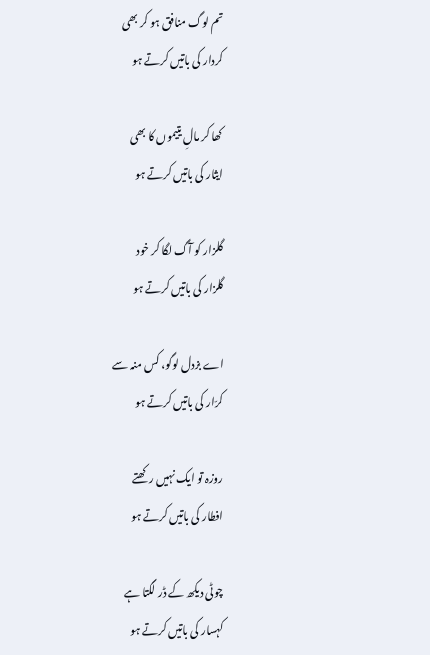تم لوگ منافق ہو کر بھی
کردار کی باتیں کرتے ہو

کھا کر مالِ یتیموں کا بھی
ایثار کی باتیں کرتے ہو

گلزار کو آگ لگا کر خود
گلزار کی باتیں کرتے ہو

اے بزدل لوگو، کس منہ سے
کرّار کی باتیں کرتے ہو

روزہ تو ایک نہیں رکھتے
افطار کی باتیں کرتے ہو

چوٹی دیکھ کے ڈر لگتا ہے
کہسار کی باتیں کرتے ہو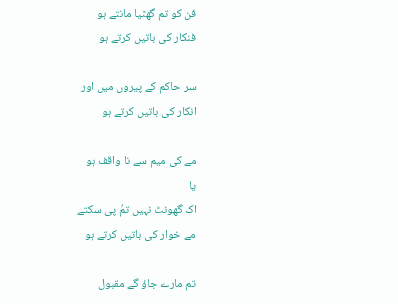فن کو تم گھٹیا مانتے ہو
فنکار کی باتیں کرتے ہو

سر حاکم کے پیروں میں اور
انکار کی باتیں کرتے ہو

مے کی میم سے نا واقف ہو
یا
اک گھونٹ نہیں تمُ پی سکتے
مے خوار کی باتیں کرتے ہو

تم مارے جاؤ گے مقبول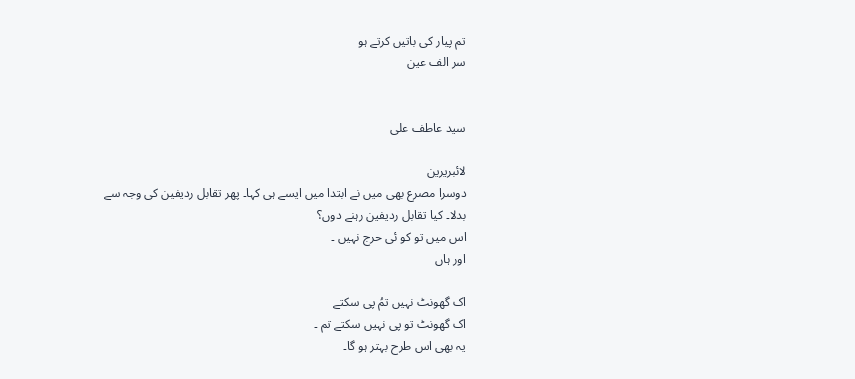تم پیار کی باتیں کرتے ہو
سر الف عین


سید عاطف علی

لائبریرین
دوسرا مصرع بھی میں نے ابتدا میں ایسے ہی کہا۔ پھر تقابل ردیفین کی وجہ سے بدلا۔ کیا تقابل ردیفین رہنے دوں؟
اس میں تو کو ئی حرج نہیں ۔
اور ہاں

اک گھونٹ نہیں تمُ پی سکتے
اک گھونٹ تو پی نہیں سکتے تم ۔
یہ بھی اس طرح بہتر ہو گا۔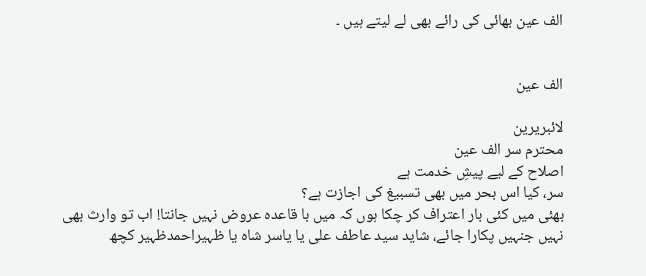الف عین بھائی کی رائے بھی لے لیتے ہیں ۔


الف عین

لائبریرین
محترم سر الف عین
اصلاح کے لیے پیشِ خدمت ہے
سر، کیا اس بحر میں بھی تسبیغ کی اجازت ہے؟
بھئی میں کئی بار اعتراف کر چکا ہوں کہ میں با قاعدہ عروض نہیں جانتا! اب تو وارث بھی نہیں جنہیں پکارا جائے، شاید سید عاطف علی یا یاسر شاہ یا ظہیراحمدظہیر کچھ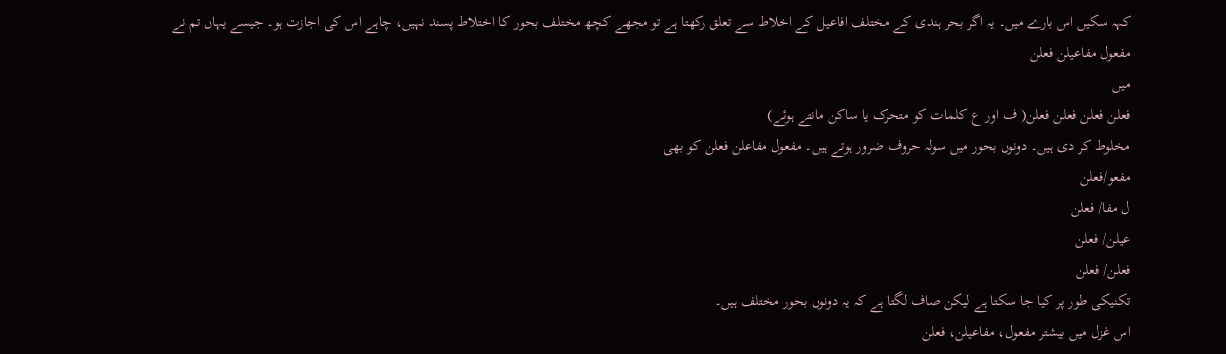کہہ سکیں اس بارے میں۔ یہ اگر بحر ہندی کے مختلف افاعیل کے اخلاط سے تعلق رکھتا ہے تو مجھے کچھ مختلف بحور کا اختلاط پسند نہیں، چاہے اس کی اجازت ہو۔ جیسے یہاں تم نے
مفعول مفاعیلن فعلن
میں
فعلن فعلن فعلن فعلن( ف اور ع کلمات کو متحرک یا ساکن مانتے ہوئے)
مخلوط کر دی ہیں۔ دونوں بحور میں سولہ حروف ضرور ہوتے ہیں۔ مفعول مفاعلن فعلن کو بھی
مفعو/فعلن
ل مفا/ فعلن
عیلن/ فعلن
فعلن/ فعلن
تکنیکی طور پر کیا جا سکتا ہے لیکن صاف لگتا ہے کہ یہ دونوں بحور مختلف ہیں۔
اس غزل میں بیشتر مفعول، مفاعیلن، فعلن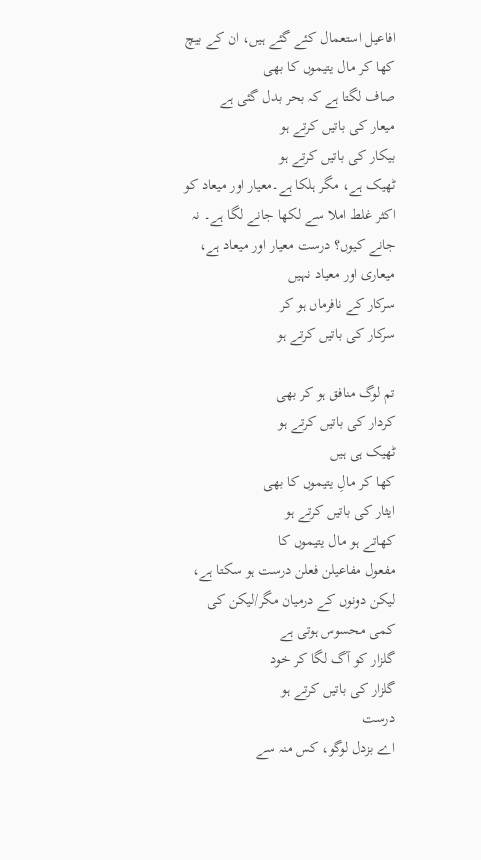افاعیل استعمال کئے گئے ہیں، ان کے بیچ
کھا کر مال یتیموں کا بھی
صاف لگتا ہے کہ بحر بدل گئی ہے
میعار کی باتیں کرتے ہو
بیکار کی باتیں کرتے ہو
ٹھیک ہے، مگر ہلکا ہے۔معیار اور میعاد کو اکثر غلط املا سے لکھا جانے لگا ہے۔ نہ جانے کیوں؟ درست معیار اور میعاد ہے، میعاری اور معیاد نہیں
سرکار کے نافرماں ہو کر
سرکار کی باتیں کرتے ہو

تم لوگ منافق ہو کر بھی
کردار کی باتیں کرتے ہو
ٹھیک ہی ہیں
کھا کر مالِ یتیموں کا بھی
ایثار کی باتیں کرتے ہو
کھاتے ہو مال یتیموں کا
مفعول مفاعیلن فعلن درست ہو سکتا ہے، لیکن دونوں کے درمیان مگر/لیکن کی کمی محسوس ہوتی ہے
گلزار کو آگ لگا کر خود
گلزار کی باتیں کرتے ہو
درست
اے بزدل لوگو، کس منہ سے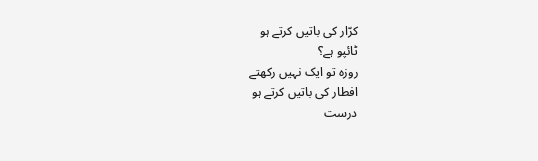کرّار کی باتیں کرتے ہو
ٹائپو ہے؟
روزہ تو ایک نہیں رکھتے
افطار کی باتیں کرتے ہو
درست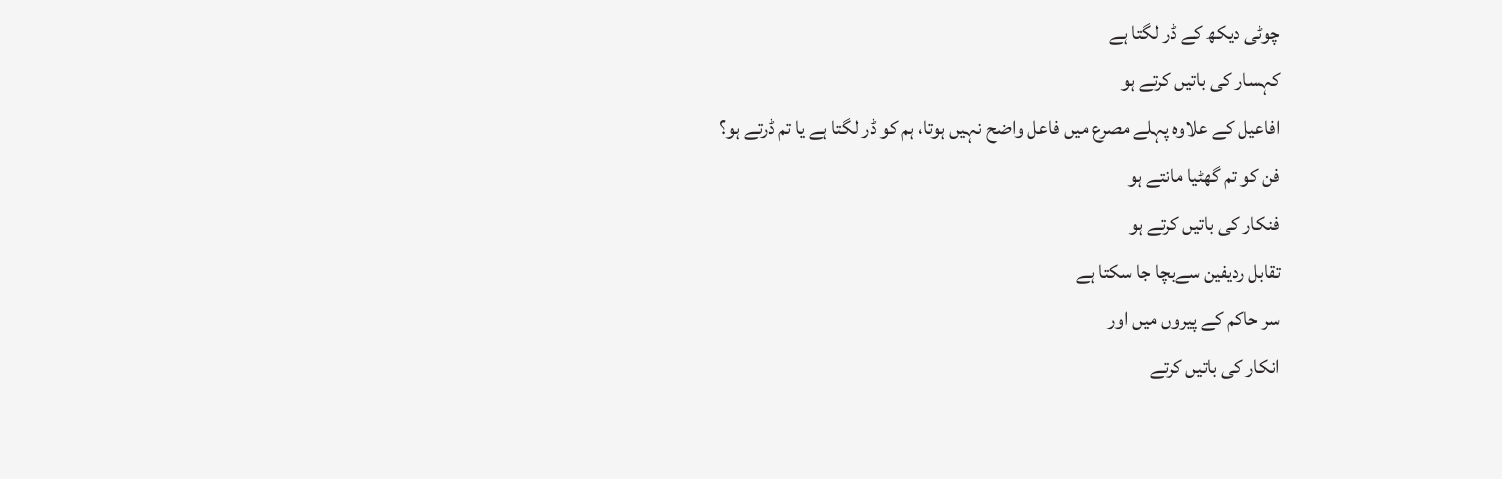چوٹی دیکھ کے ڈر لگتا ہے
کہسار کی باتیں کرتے ہو
افاعیل کے علاوہ پہلے مصرع میں فاعل واضح نہیں ہوتا، ہم کو ڈر لگتا ہے یا تم ڈرتے ہو؟
فن کو تم گھٹیا مانتے ہو
فنکار کی باتیں کرتے ہو
تقابل ردیفین سےبچا جا سکتا ہے
سر حاکم کے پیروں میں اور
انکار کی باتیں کرتے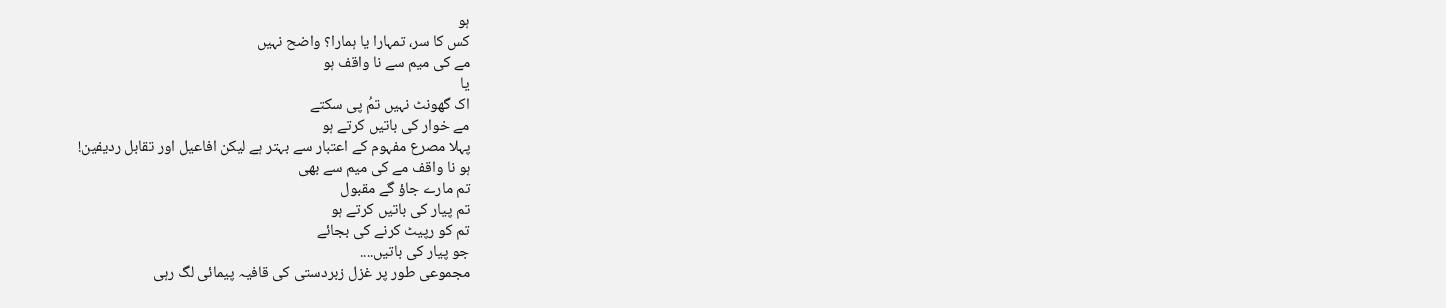ہو
کس کا سر، تمہارا یا ہمارا؟ واضح نہیں
مے کی میم سے نا واقف ہو
یا
اک گھونٹ نہیں تمُ پی سکتے
مے خوار کی باتیں کرتے ہو
پہلا مصرع مفہوم کے اعتبار سے بہتر ہے لیکن افاعیل اور تقابل ردیفین!
ہو نا واقف مے کی میم سے بھی
تم مارے جاؤ گے مقبول
تم پیار کی باتیں کرتے ہو
تم کو رپیٹ کرنے کی بجائے
جو پیار کی باتیں....
مجموعی طور پر غزل زبردستی کی قافیہ پیمائی لگ رہی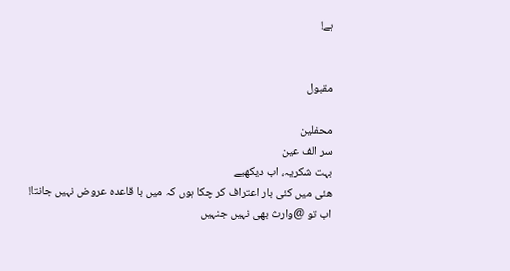ہے!


مقبول

محفلین
سر الف عین
بہت شکریہ، اب دیکھیے
ھئی میں کئی بار اعتراف کر چکا ہوں کہ میں با قاعدہ عروض نہیں جانتا! اب تو @وارث بھی نہیں جنہیں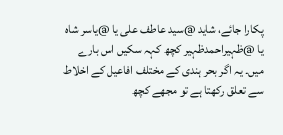پکارا جائے، شاید @سید عاطف علی یا @یاسر شاہ یا @ظہیراحمدظہیر کچھ کہہ سکیں اس بارے میں۔ یہ اگر بحر ہندی کے مختلف افاعیل کے اخلاط سے تعلق رکھتا ہے تو مجھے کچھ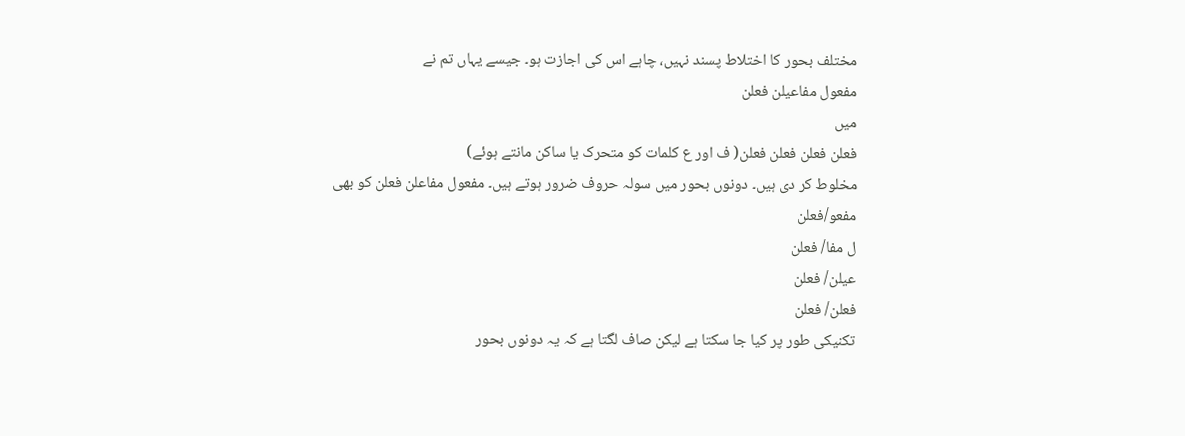مختلف بحور کا اختلاط پسند نہیں، چاہے اس کی اجازت ہو۔ جیسے یہاں تم نے
مفعول مفاعیلن فعلن
میں
فعلن فعلن فعلن فعلن( ف اور ع کلمات کو متحرک یا ساکن مانتے ہوئے)
مخلوط کر دی ہیں۔ دونوں بحور میں سولہ حروف ضرور ہوتے ہیں۔ مفعول مفاعلن فعلن کو بھی
مفعو/فعلن
ل مفا/ فعلن
عیلن/ فعلن
فعلن/ فعلن
تکنیکی طور پر کیا جا سکتا ہے لیکن صاف لگتا ہے کہ یہ دونوں بحور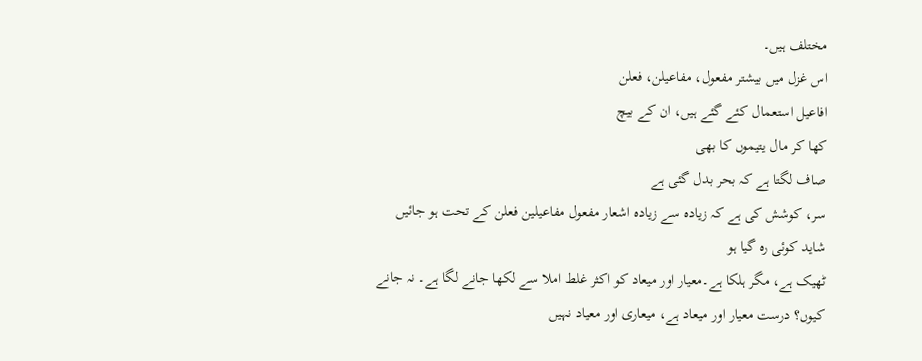مختلف ہیں۔
اس غزل میں بیشتر مفعول، مفاعیلن، فعلن
افاعیل استعمال کئے گئے ہیں، ان کے بیچ
کھا کر مال یتیموں کا بھی
صاف لگتا ہے کہ بحر بدل گئی ہے
سر، کوشش کی ہے کہ زیادہ سے زیادہ اشعار مفعول مفاعیلین فعلن کے تحت ہو جائیں
شاید کوئی رہ گیا ہو
ٹھیک ہے، مگر ہلکا ہے۔معیار اور میعاد کو اکثر غلط املا سے لکھا جانے لگا ہے۔ نہ جانے کیوں؟ درست معیار اور میعاد ہے، میعاری اور معیاد نہیں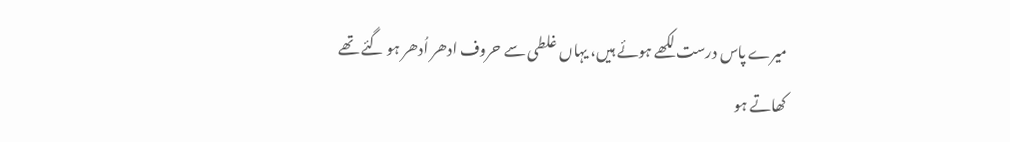میرے پاس درست لکھے ہوئے ہیں، یہاں غلطی سے حروف ادھر اُدھر ہو گئے تھے
کھاتے ہو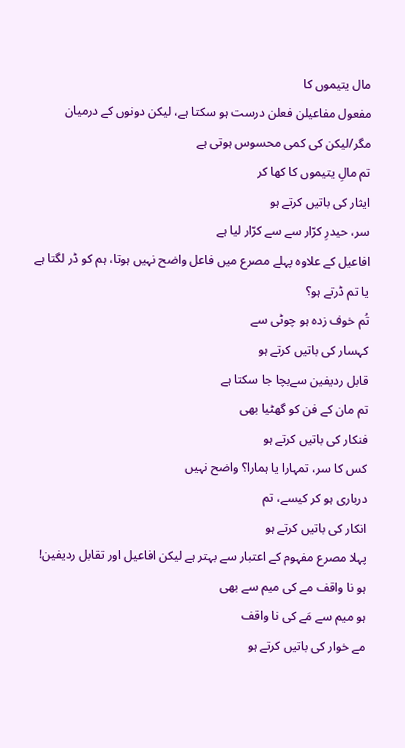مال یتیموں کا
مفعول مفاعیلن فعلن درست ہو سکتا ہے، لیکن دونوں کے درمیان مگر/لیکن کی کمی محسوس ہوتی ہے
تم مالِ یتیموں کا کھا کر
ایثار کی باتیں کرتے ہو
سر، حیدرِ کرّار سے سے کرّار لیا ہے
افاعیل کے علاوہ پہلے مصرع میں فاعل واضح نہیں ہوتا، ہم کو ڈر لگتا ہے یا تم ڈرتے ہو؟
تُم خوف زدہ ہو چوٹی سے
کہسار کی باتیں کرتے ہو
قابل ردیفین سےبچا جا سکتا ہے
تم مان کے فن کو گھٹیا بھی
فنکار کی باتیں کرتے ہو
کس کا سر، تمہارا یا ہمارا؟ واضح نہیں
درباری ہو کر کیسے، تم
انکار کی باتیں کرتے ہو
پہلا مصرع مفہوم کے اعتبار سے بہتر ہے لیکن افاعیل اور تقابل ردیفین!
ہو نا واقف مے کی میم سے بھی
ہو میم سے مَے کی نا واقف
مے خوار کی باتیں کرتے ہو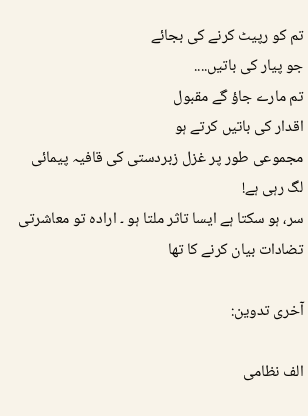تم کو رپیٹ کرنے کی بجائے
جو پیار کی باتیں....
تم مارے جاؤ گے مقبول
اقدار کی باتیں کرتے ہو
مجموعی طور پر غزل زبردستی کی قافیہ پیمائی لگ رہی ہے!
سر، ہو سکتا ہے ایسا تاثر ملتا ہو ۔ ارادہ تو معاشرتی تضادات بیان کرنے کا تھا

آخری تدوین:

الف نظامی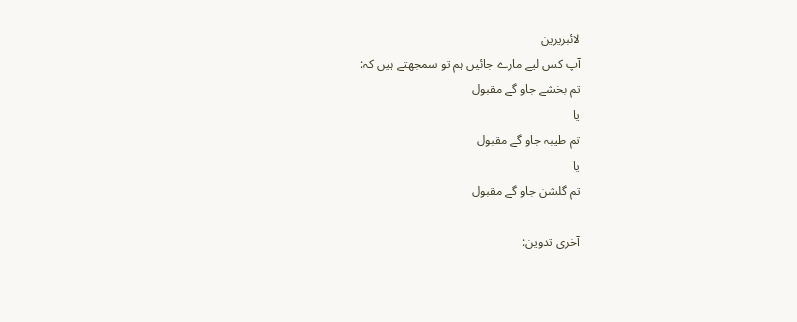لائبریرین
آپ کس لیے مارے جائیں ہم تو سمجھتے ہیں کہ:
تم بخشے جاو گے مقبول
یا
تم طیبہ جاو گے مقبول
یا
تم گلشن جاو گے مقبول

آخری تدوین: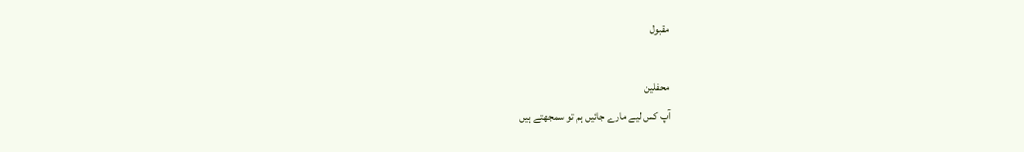مقبول

محفلین
آپ کس لیے مارے جائیں ہم تو سمجھتے ہیں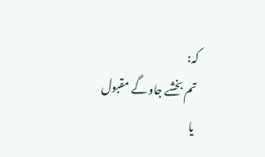کہ:
تم بخشے جاو گے مقبول
یا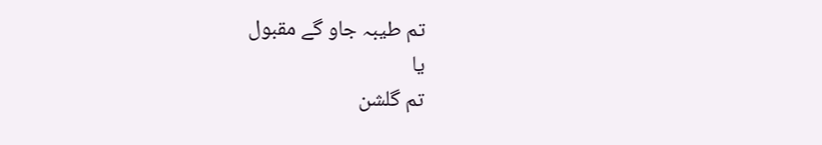تم طیبہ جاو گے مقبول
یا
تم گلشن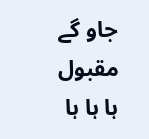جاو گے مقبول
ہا ہا ہا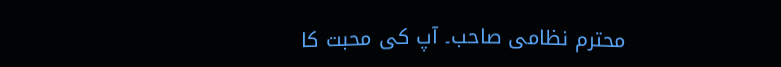محترم نظامی صاحب۔ آپ کی محبت کا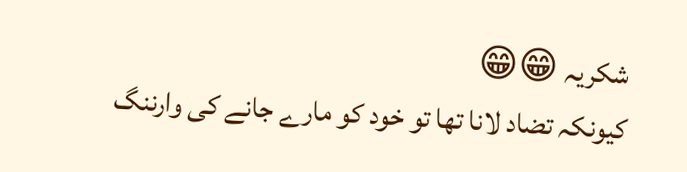شکریہ 😁😁
کیونکہ تضاد لانا تھا تو خود کو مارے جانے کی وارننگ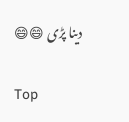دینا پڑی 😄😄

Top